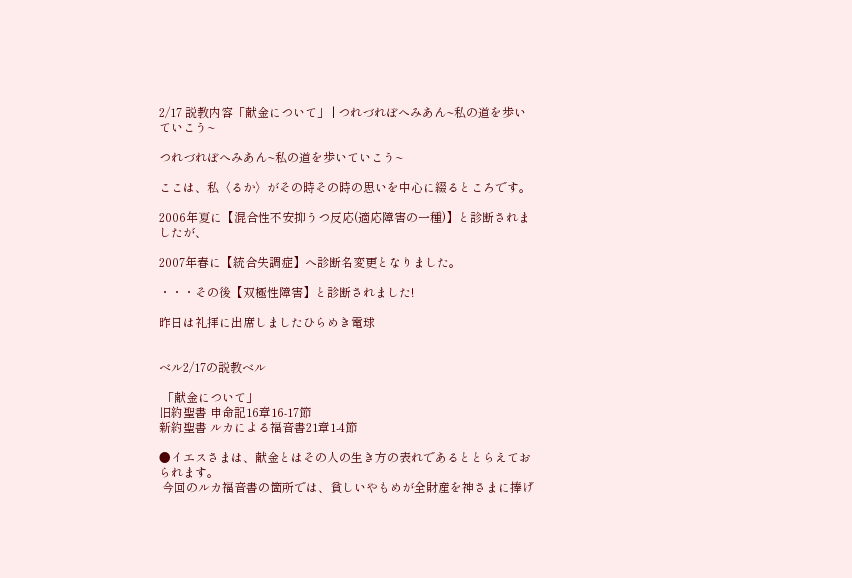2/17 説教内容「献金について」 | つれづれぼへみあん~私の道を歩いていこう~

つれづれぼへみあん~私の道を歩いていこう~

ここは、私〈るか〉がその時その時の思いを中心に綴るところです。

2006年夏に【混合性不安抑うつ反応(適応障害の一種)】と診断されましたが、

2007年春に【統合失調症】へ診断名変更となりました。

・・・その後【双極性障害】と診断されました!

昨日は礼拝に出席しましたひらめき電球


ベル2/17の説教ベル

 「献金について」
旧約聖書 申命記16章16-17節
新約聖書 ルカによる福音書21章1-4節

●イエスさまは、献金とはその人の生き方の表れであるととらえておられます。
 今回のルカ福音書の箇所では、貧しいやもめが全財産を神さまに捧げ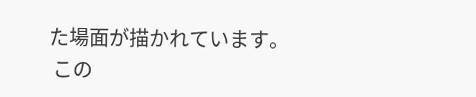た場面が描かれています。
 この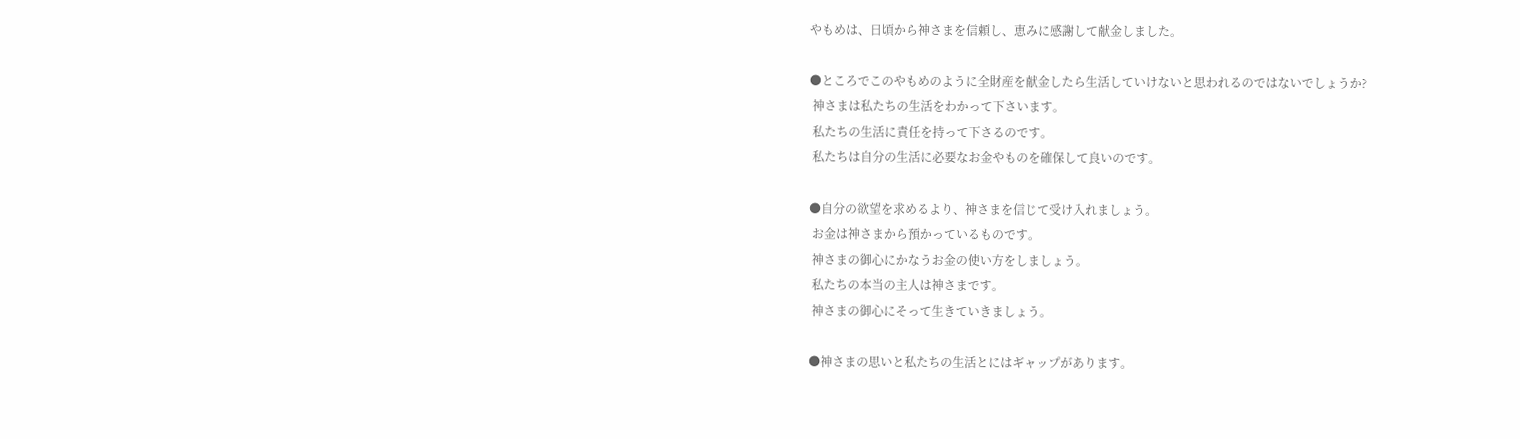やもめは、日頃から神さまを信頼し、恵みに感謝して献金しました。

●ところでこのやもめのように全財産を献金したら生活していけないと思われるのではないでしょうか?
 神さまは私たちの生活をわかって下さいます。
 私たちの生活に責任を持って下さるのです。
 私たちは自分の生活に必要なお金やものを確保して良いのです。

●自分の欲望を求めるより、神さまを信じて受け入れましょう。
 お金は神さまから預かっているものです。
 神さまの御心にかなうお金の使い方をしましょう。
 私たちの本当の主人は神さまです。
 神さまの御心にそって生きていきましょう。

●神さまの思いと私たちの生活とにはギャップがあります。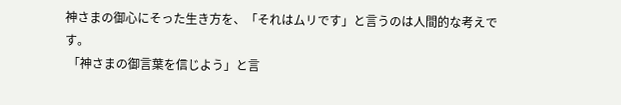神さまの御心にそった生き方を、「それはムリです」と言うのは人間的な考えです。
 「神さまの御言葉を信じよう」と言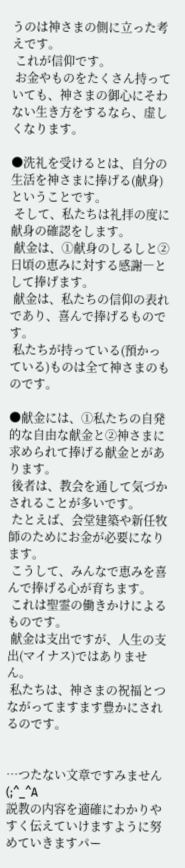うのは神さまの側に立った考えです。
 これが信仰です。
 お金やものをたくさん持っていても、神さまの御心にそわない生き方をするなら、虚しくなります。

●洗礼を受けるとは、自分の生活を神さまに捧げる(献身)ということです。
 そして、私たちは礼拝の度に献身の確認をします。
 献金は、①献身のしるしと②日頃の恵みに対する感謝―として捧げます。
 献金は、私たちの信仰の表れであり、喜んで捧げるものです。
 私たちが持っている(預かっている)ものは全て神さまのものです。

●献金には、①私たちの自発的な自由な献金と②神さまに求められて捧げる献金とがあります。
 後者は、教会を通して気づかされることが多いです。
 たとえば、会堂建築や新任牧師のためにお金が必要になります。
 こうして、みんなで恵みを喜んで捧げる心が育ちます。
 これは聖霊の働きかけによるものです。
 献金は支出ですが、人生の支出(マイナス)ではありません。
 私たちは、神さまの祝福とつながってますます豊かにされるのです。


…つたない文章ですみません(;^_^A
説教の内容を適確にわかりやすく伝えていけますように努めていきますパー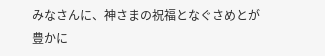みなさんに、神さまの祝福となぐさめとが豊かに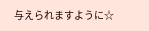与えられますように☆